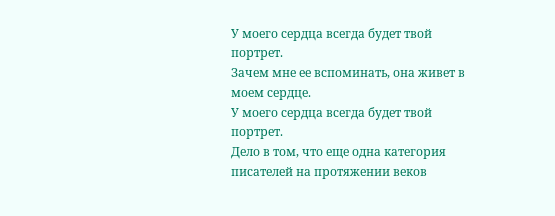У моего сердца всегда будет твой портрет.
Зачем мне ее вспоминать, она живет в моем сердце.
У моего сердца всегда будет твой портрет.
Дело в том, что еще одна категория писателей на протяжении веков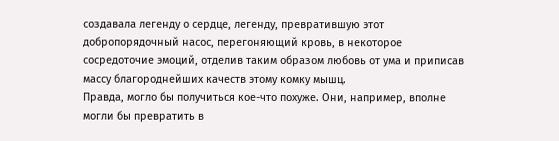создавала легенду о сердце, легенду, превратившую этот добропорядочный насос, перегоняющий кровь, в некоторое сосредоточие эмоций, отделив таким образом любовь от ума и приписав массу благороднейших качеств этому комку мышц.
Правда, могло бы получиться кое-что похуже. Они, например, вполне могли бы превратить в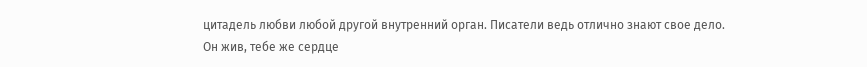цитадель любви любой другой внутренний орган. Писатели ведь отлично знают свое дело.
Он жив, тебе же сердце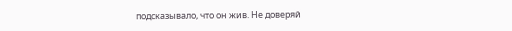подсказывало, что он жив. Не доверяй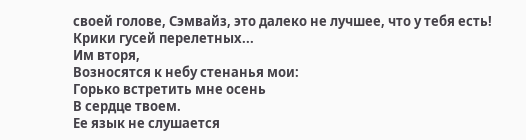своей голове, Сэмвайз, это далеко не лучшее, что у тебя есть!
Крики гусей перелетных...
Им вторя,
Возносятся к небу стенанья мои:
Горько встретить мне осень
В сердце твоем.
Ее язык не слушается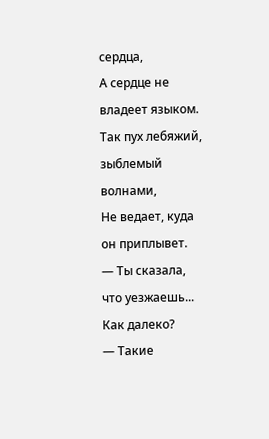сердца,
А сердце не владеет языком.
Так пух лебяжий, зыблемый волнами,
Не ведает, куда он приплывет.
— Ты сказала, что уезжаешь... Как далеко?
— Такие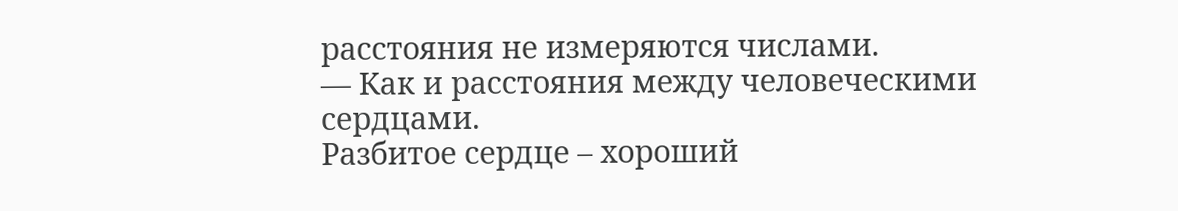расстояния не измеряются числами.
— Как и расстояния между человеческими сердцами.
Разбитое сердце – хороший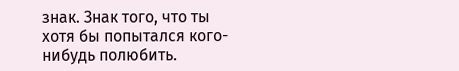знак. Знак того, что ты хотя бы попытался кого-нибудь полюбить.